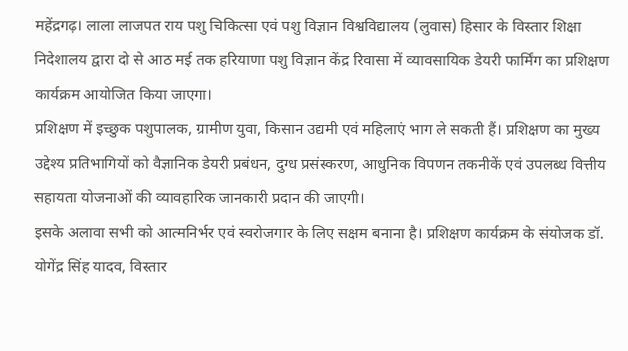महेंद्रगढ़। लाला लाजपत राय पशु चिकित्सा एवं पशु विज्ञान विश्वविद्यालय (लुवास) हिसार के विस्तार शिक्षा निदेशालय द्वारा दो से आठ मई तक हरियाणा पशु विज्ञान केंद्र रिवासा में व्यावसायिक डेयरी फार्मिंग का प्रशिक्षण कार्यक्रम आयोजित किया जाएगा।
प्रशिक्षण में इच्छुक पशुपालक, ग्रामीण युवा, किसान उद्यमी एवं महिलाएं भाग ले सकती हैं। प्रशिक्षण का मुख्य उद्देश्य प्रतिभागियों को वैज्ञानिक डेयरी प्रबंधन, दुग्ध प्रसंस्करण, आधुनिक विपणन तकनीकें एवं उपलब्ध वित्तीय सहायता योजनाओं की व्यावहारिक जानकारी प्रदान की जाएगी।
इसके अलावा सभी को आत्मनिर्भर एवं स्वरोजगार के लिए सक्षम बनाना है। प्रशिक्षण कार्यक्रम के संयोजक डॉ. योगेंद्र सिंह यादव, विस्तार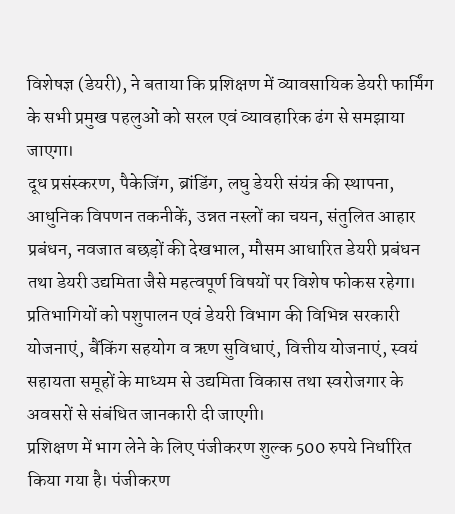विशेषज्ञ (डेयरी), ने बताया कि प्रशिक्षण में व्यावसायिक डेयरी फार्मिंग के सभी प्रमुख पहलुओं को सरल एवं व्यावहारिक ढंग से समझाया जाएगा।
दूध प्रसंस्करण, पैकेजिंग, ब्रांडिंग, लघु डेयरी संयंत्र की स्थापना, आधुनिक विपणन तकनीकें, उन्नत नस्लों का चयन, संतुलित आहार प्रबंधन, नवजात बछड़ों की देखभाल, मौसम आधारित डेयरी प्रबंधन तथा डेयरी उद्यमिता जैसे महत्वपूर्ण विषयों पर विशेष फोकस रहेगा।
प्रतिभागियों को पशुपालन एवं डेयरी विभाग की विभिन्न सरकारी योजनाएं, बैंकिंग सहयोग व ऋण सुविधाएं, वित्तीय योजनाएं, स्वयं सहायता समूहों के माध्यम से उद्यमिता विकास तथा स्वरोजगार के अवसरों से संबंधित जानकारी दी जाएगी।
प्रशिक्षण में भाग लेने के लिए पंजीकरण शुल्क 500 रुपये निर्धारित किया गया है। पंजीकरण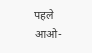पहले आओ-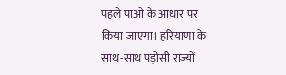पहले पाओ के आधार पर किया जाएगा। हरियाणा के साथ-साथ पड़ोसी राज्यों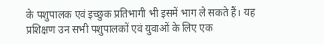के पशुपालक एवं इच्छुक प्रतिभागी भी इसमें भाग ले सकते हैं। यह प्रशिक्षण उन सभी पशुपालकों एवं युवाओं के लिए एक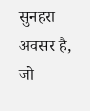सुनहरा अवसर है, जो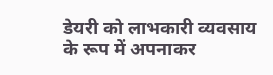डेयरी को लाभकारी व्यवसाय के रूप में अपनाकर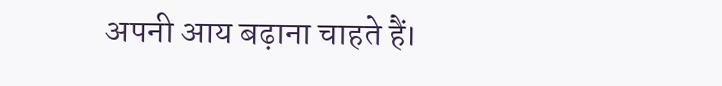अपनी आय बढ़ाना चाहते हैं।